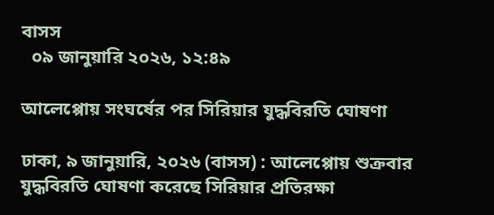বাসস
  ০৯ জানুয়ারি ২০২৬, ১২:৪৯

আলেপ্পোয় সংঘর্ষের পর সিরিয়ার যুদ্ধবিরতি ঘোষণা

ঢাকা, ৯ জানুয়ারি, ২০২৬ (বাসস) : আলেপ্পোয় শুক্রবার যুদ্ধবিরতি ঘোষণা করেছে সিরিয়ার প্রতিরক্ষা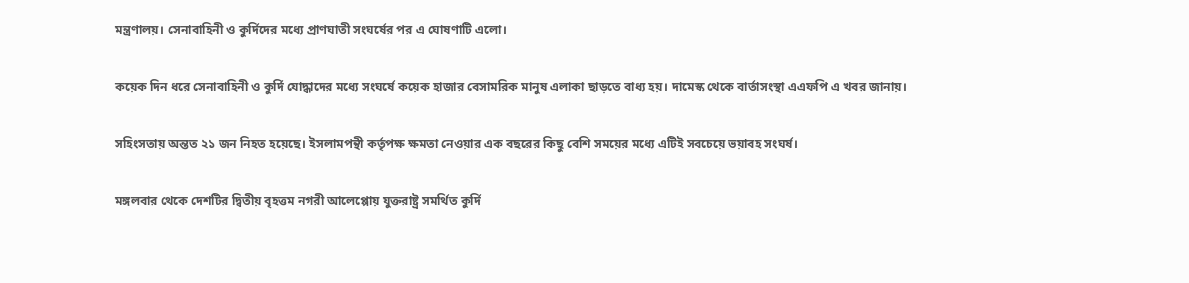মন্ত্রণালয়। সেনাবাহিনী ও কুর্দিদের মধ্যে প্রাণঘাতী সংঘর্ষের পর এ ঘোষণাটি এলো।

কয়েক দিন ধরে সেনাবাহিনী ও কুর্দি যোদ্ধাদের মধ্যে সংঘর্ষে কয়েক হাজার বেসামরিক মানুষ এলাকা ছাড়তে বাধ্য হয়। দামেস্ক থেকে বার্তাসংস্থা এএফপি এ খবর জানায়।

সহিংসতায় অন্তত ২১ জন নিহত হয়েছে। ইসলামপন্থী কর্তৃপক্ষ ক্ষমতা নেওয়ার এক বছরের কিছু বেশি সময়ের মধ্যে এটিই সবচেয়ে ভয়াবহ সংঘর্ষ।

মঙ্গলবার থেকে দেশটির দ্বিতীয় বৃহত্তম নগরী আলেপ্পোয় যুক্তরাষ্ট্র সমর্থিত কুর্দি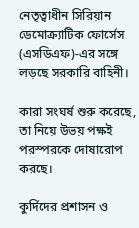নেতৃত্বাধীন সিরিয়ান ডেমোক্র্যাটিক ফোর্সেস (এসডিএফ)-এর সঙ্গে লড়ছে সরকারি বাহিনী।

কারা সংঘর্ষ শুরু করেছে, তা নিয়ে উভয় পক্ষই পরস্পরকে দোষারোপ করছে।

কুর্দিদের প্রশাসন ও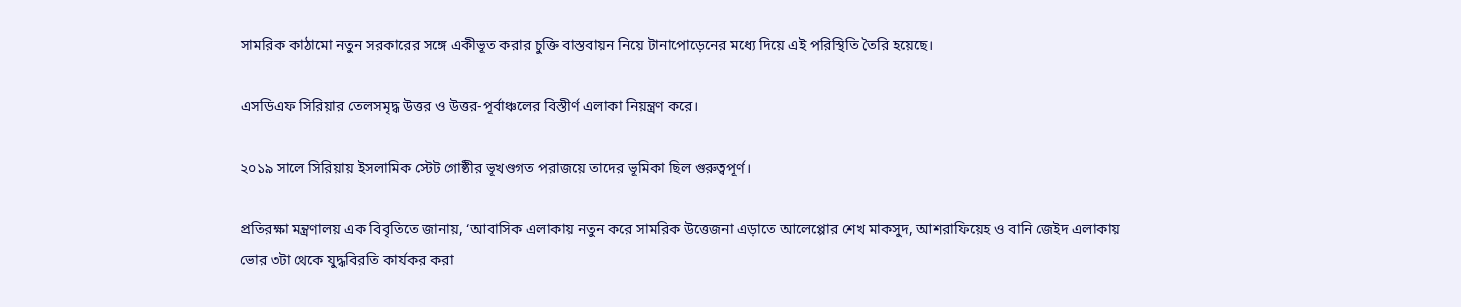সামরিক কাঠামো নতুন সরকারের সঙ্গে একীভূত করার চুক্তি বাস্তবায়ন নিয়ে টানাপোড়েনের মধ্যে দিয়ে এই পরিস্থিতি তৈরি হয়েছে।

এসডিএফ সিরিয়ার তেলসমৃদ্ধ উত্তর ও উত্তর-পূর্বাঞ্চলের বিস্তীর্ণ এলাকা নিয়ন্ত্রণ করে।

২০১৯ সালে সিরিয়ায় ইসলামিক স্টেট গোষ্ঠীর ভূখণ্ডগত পরাজয়ে তাদের ভূমিকা ছিল গুরুত্বপূর্ণ।

প্রতিরক্ষা মন্ত্রণালয় এক বিবৃতিতে জানায়, ‘আবাসিক এলাকায় নতুন করে সামরিক উত্তেজনা এড়াতে আলেপ্পোর শেখ মাকসুদ, আশরাফিয়েহ ও বানি জেইদ এলাকায় ভোর ৩টা থেকে যুদ্ধবিরতি কার্যকর করা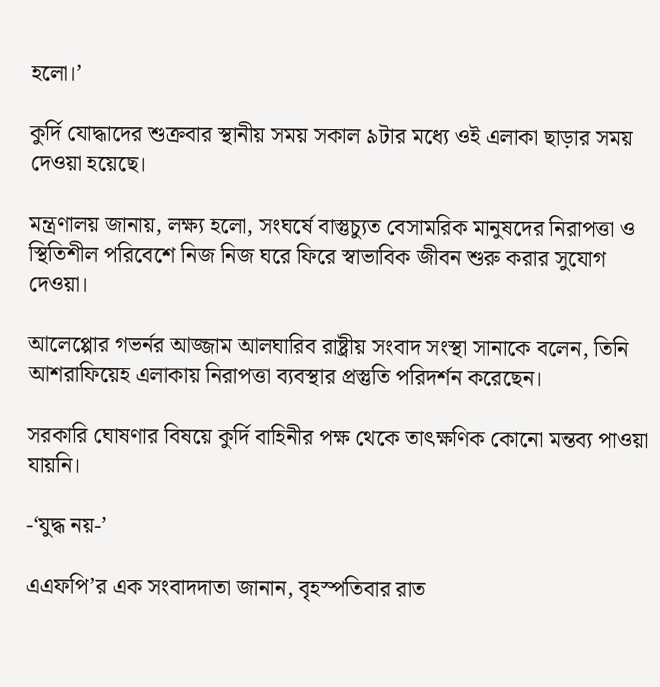হলো।’

কুর্দি যোদ্ধাদের শুক্রবার স্থানীয় সময় সকাল ৯টার মধ্যে ওই এলাকা ছাড়ার সময় দেওয়া হয়েছে।

মন্ত্রণালয় জানায়, লক্ষ্য হলো, সংঘর্ষে বাস্তুচ্যুত বেসামরিক মানুষদের নিরাপত্তা ও স্থিতিশীল পরিবেশে নিজ নিজ ঘরে ফিরে স্বাভাবিক জীবন শুরু করার সুযোগ দেওয়া।

আলেপ্পোর গভর্নর আজ্জাম আলঘারিব রাষ্ট্রীয় সংবাদ সংস্থা সানাকে বলেন, তিনি আশরাফিয়েহ এলাকায় নিরাপত্তা ব্যবস্থার প্রস্তুতি পরিদর্শন করেছেন।

সরকারি ঘোষণার বিষয়ে কুর্দি বাহিনীর পক্ষ থেকে তাৎক্ষণিক কোনো মন্তব্য পাওয়া যায়নি।

-‘যুদ্ধ নয়-’

এএফপি’র এক সংবাদদাতা জানান, বৃহস্পতিবার রাত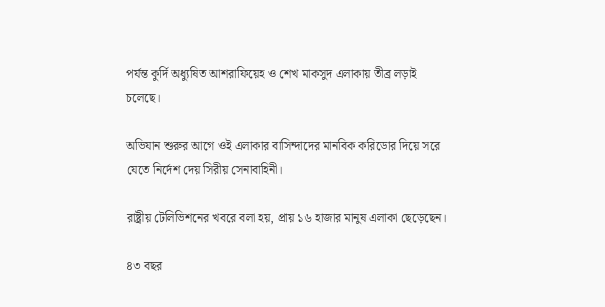পর্যন্ত কুর্দি অধ্যুষিত আশরাফিয়েহ ও শেখ মাকসুদ এলাকায় তীব্র লড়াই চলেছে।

অভিযান শুরুর আগে ওই এলাকার বাসিন্দাদের মানবিক করিডোর দিয়ে সরে যেতে নির্দেশ দেয় সিরীয় সেনাবাহিনী।

রাষ্ট্রীয় টেলিভিশনের খবরে বলা হয়, প্রায় ১৬ হাজার মানুষ এলাকা ছেড়েছেন।

৪৩ বছর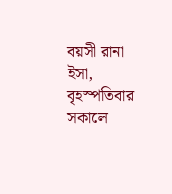বয়সী রানা ইসা, বৃহস্পতিবার সকালে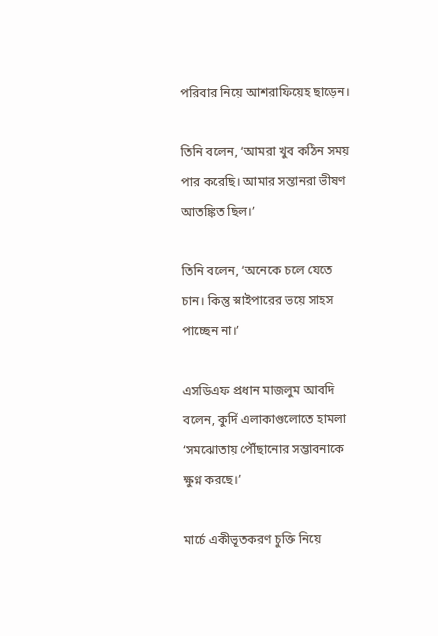পরিবার নিয়ে আশরাফিয়েহ ছাড়েন।

তিনি বলেন, ‘আমরা খুব কঠিন সময় পার করেছি। আমার সন্তানরা ভীষণ আতঙ্কিত ছিল।’

তিনি বলেন, ‘অনেকে চলে যেতে চান। কিন্তু স্নাইপারের ভয়ে সাহস পাচ্ছেন না।’

এসডিএফ প্রধান মাজলুম আবদি বলেন, কুর্দি এলাকাগুলোতে হামলা ‘সমঝোতায় পৌঁছানোর সম্ভাবনাকে ক্ষুণ্ন করছে।’

মার্চে একীভূতকরণ চুক্তি নিয়ে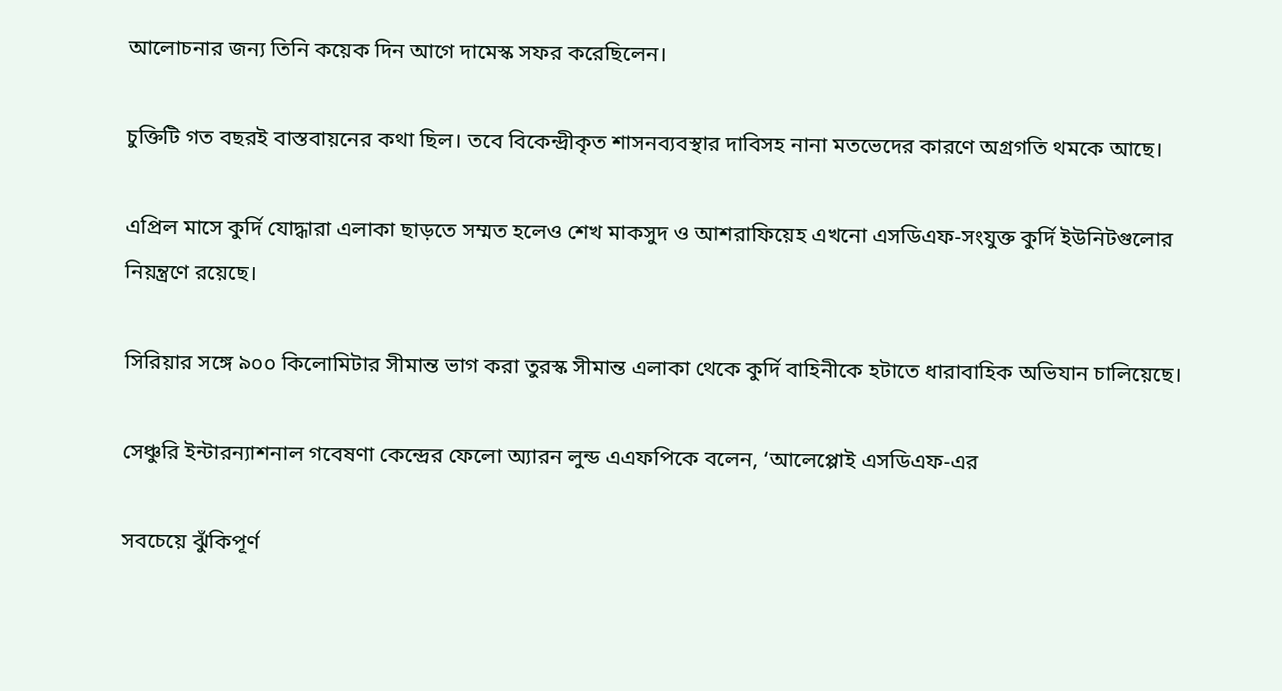আলোচনার জন্য তিনি কয়েক দিন আগে দামেস্ক সফর করেছিলেন।

চুক্তিটি গত বছরই বাস্তবায়নের কথা ছিল। তবে বিকেন্দ্রীকৃত শাসনব্যবস্থার দাবিসহ নানা মতভেদের কারণে অগ্রগতি থমকে আছে।

এপ্রিল মাসে কুর্দি যোদ্ধারা এলাকা ছাড়তে সম্মত হলেও শেখ মাকসুদ ও আশরাফিয়েহ এখনো এসডিএফ-সংযুক্ত কুর্দি ইউনিটগুলোর নিয়ন্ত্রণে রয়েছে।

সিরিয়ার সঙ্গে ৯০০ কিলোমিটার সীমান্ত ভাগ করা তুরস্ক সীমান্ত এলাকা থেকে কুর্দি বাহিনীকে হটাতে ধারাবাহিক অভিযান চালিয়েছে।

সেঞ্চুরি ইন্টারন্যাশনাল গবেষণা কেন্দ্রের ফেলো অ্যারন লুন্ড এএফপিকে বলেন, ‘আলেপ্পোই এসডিএফ-এর

সবচেয়ে ঝুঁকিপূর্ণ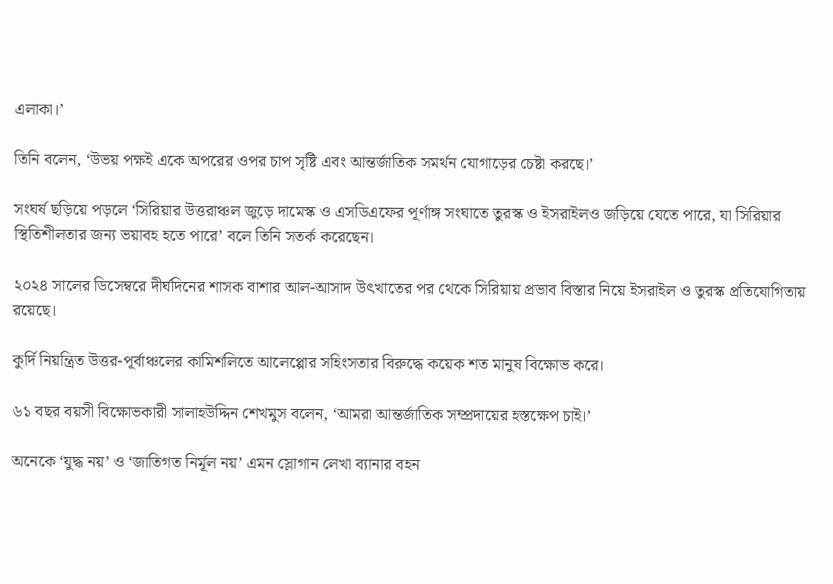এলাকা।’

তিনি বলেন, ‘উভয় পক্ষই একে অপরের ওপর চাপ সৃষ্টি এবং আন্তর্জাতিক সমর্থন যোগাড়ের চেষ্টা করছে।’

সংঘর্ষ ছড়িয়ে পড়লে ‘সিরিয়ার উত্তরাঞ্চল জুড়ে দামেস্ক ও এসডিএফের পূর্ণাঙ্গ সংঘাতে তুরস্ক ও ইসরাইলও জড়িয়ে যেতে পারে, যা সিরিয়ার স্থিতিশীলতার জন্য ভয়াবহ হতে পারে’ বলে তিনি সতর্ক করেছেন।

২০২৪ সালের ডিসেম্বরে দীর্ঘদিনের শাসক বাশার আল-আসাদ উৎখাতের পর থেকে সিরিয়ায় প্রভাব বিস্তার নিয়ে ইসরাইল ও তুরস্ক প্রতিযোগিতায় রয়েছে।

কুর্দি নিয়ন্ত্রিত উত্তর-পূর্বাঞ্চলের কামিশলিতে আলেপ্পোর সহিংসতার বিরুদ্ধে কয়েক শত মানুষ বিক্ষোভ করে।

৬১ বছর বয়সী বিক্ষোভকারী সালাহউদ্দিন শেখমুস বলেন, ‘আমরা আন্তর্জাতিক সম্প্রদায়ের হস্তক্ষেপ চাই।’

অনেকে ‘যুদ্ধ নয়’ ও ‘জাতিগত নির্মূল নয়’ এমন স্লোগান লেখা ব্যানার বহন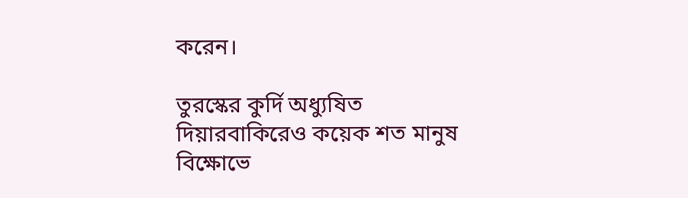করেন।

তুরস্কের কুর্দি অধ্যুষিত দিয়ারবাকিরেও কয়েক শত মানুষ বিক্ষোভে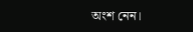অংশ নেন।